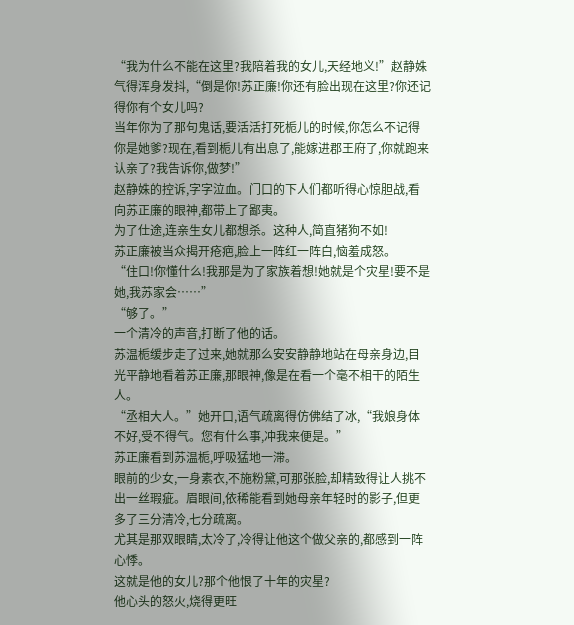“我为什么不能在这里?我陪着我的女儿,天经地义!”赵静姝气得浑身发抖,“倒是你!苏正廉!你还有脸出现在这里?你还记得你有个女儿吗?
当年你为了那句鬼话,要活活打死栀儿的时候,你怎么不记得你是她爹?现在,看到栀儿有出息了,能嫁进郡王府了,你就跑来认亲了?我告诉你,做梦!”
赵静姝的控诉,字字泣血。门口的下人们都听得心惊胆战,看向苏正廉的眼神,都带上了鄙夷。
为了仕途,连亲生女儿都想杀。这种人,简直猪狗不如!
苏正廉被当众揭开疮疤,脸上一阵红一阵白,恼羞成怒。
“住口!你懂什么!我那是为了家族着想!她就是个灾星!要不是她,我苏家会……”
“够了。”
一个清冷的声音,打断了他的话。
苏温栀缓步走了过来,她就那么安安静静地站在母亲身边,目光平静地看着苏正廉,那眼神,像是在看一个毫不相干的陌生人。
“丞相大人。”她开口,语气疏离得仿佛结了冰,“我娘身体不好,受不得气。您有什么事,冲我来便是。”
苏正廉看到苏温栀,呼吸猛地一滞。
眼前的少女,一身素衣,不施粉黛,可那张脸,却精致得让人挑不出一丝瑕疵。眉眼间,依稀能看到她母亲年轻时的影子,但更多了三分清冷,七分疏离。
尤其是那双眼睛,太冷了,冷得让他这个做父亲的,都感到一阵心悸。
这就是他的女儿?那个他恨了十年的灾星?
他心头的怒火,烧得更旺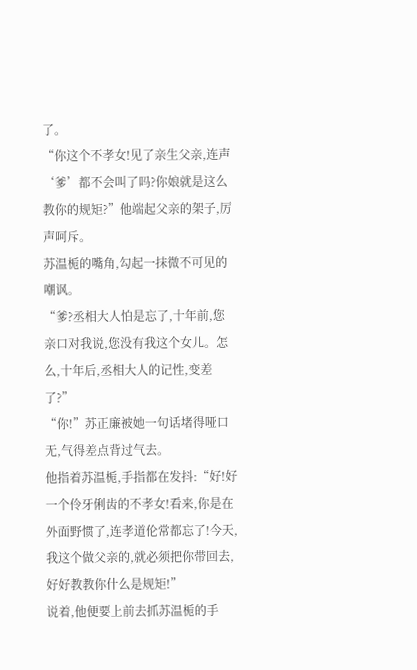了。
“你这个不孝女!见了亲生父亲,连声‘爹’都不会叫了吗?你娘就是这么教你的规矩?”他端起父亲的架子,厉声呵斥。
苏温栀的嘴角,勾起一抹微不可见的嘲讽。
“爹?丞相大人怕是忘了,十年前,您亲口对我说,您没有我这个女儿。怎么,十年后,丞相大人的记性,变差了?”
“你!”苏正廉被她一句话堵得哑口无,气得差点背过气去。
他指着苏温栀,手指都在发抖:“好!好一个伶牙俐齿的不孝女!看来,你是在外面野惯了,连孝道伦常都忘了!今天,我这个做父亲的,就必须把你带回去,好好教教你什么是规矩!”
说着,他便要上前去抓苏温栀的手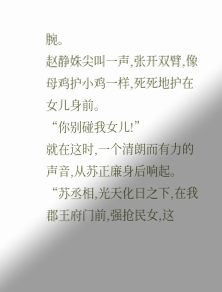腕。
赵静姝尖叫一声,张开双臂,像母鸡护小鸡一样,死死地护在女儿身前。
“你别碰我女儿!”
就在这时,一个清朗而有力的声音,从苏正廉身后响起。
“苏丞相,光天化日之下,在我郡王府门前,强抢民女,这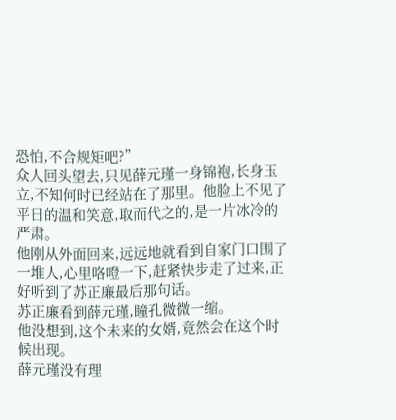恐怕,不合规矩吧?”
众人回头望去,只见薛元瑾一身锦袍,长身玉立,不知何时已经站在了那里。他脸上不见了平日的温和笑意,取而代之的,是一片冰冷的严肃。
他刚从外面回来,远远地就看到自家门口围了一堆人,心里咯噔一下,赶紧快步走了过来,正好听到了苏正廉最后那句话。
苏正廉看到薛元瑾,瞳孔微微一缩。
他没想到,这个未来的女婿,竟然会在这个时候出现。
薛元瑾没有理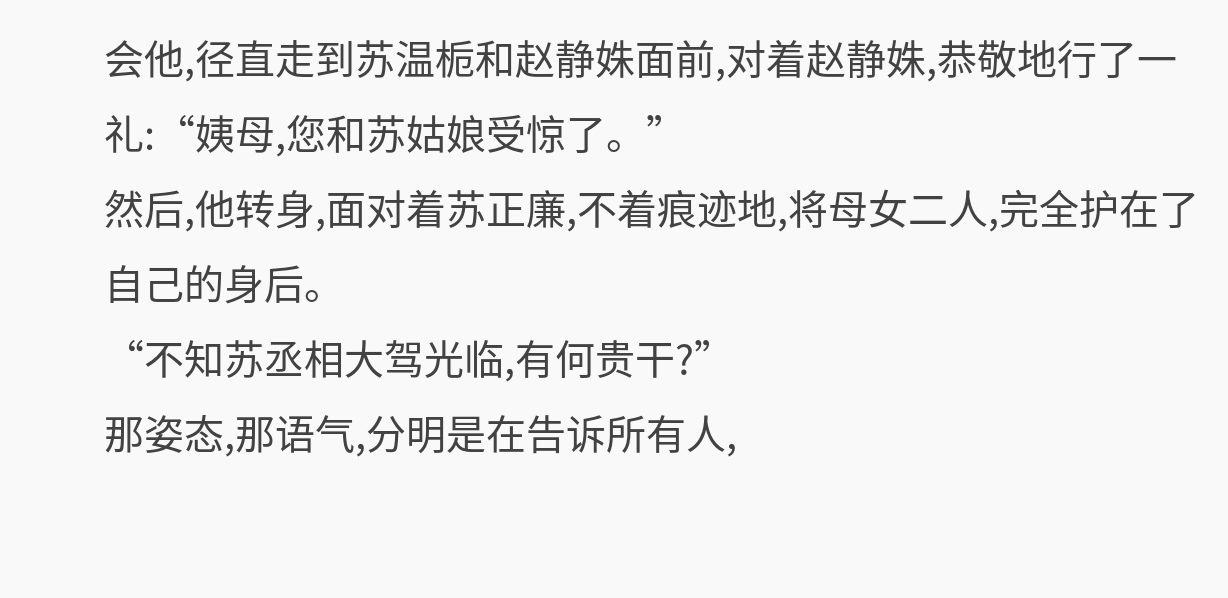会他,径直走到苏温栀和赵静姝面前,对着赵静姝,恭敬地行了一礼:“姨母,您和苏姑娘受惊了。”
然后,他转身,面对着苏正廉,不着痕迹地,将母女二人,完全护在了自己的身后。
“不知苏丞相大驾光临,有何贵干?”
那姿态,那语气,分明是在告诉所有人,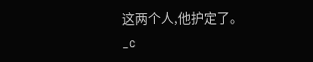这两个人,他护定了。_c